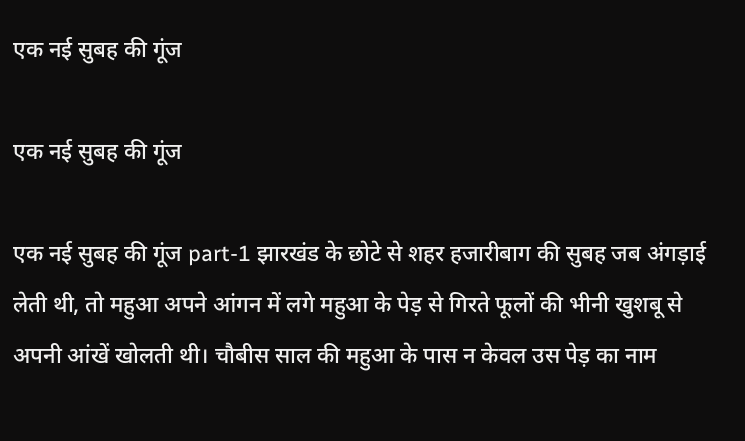एक नई सुबह की गूंज

एक नई सुबह की गूंज

एक नई सुबह की गूंज part-1 झारखंड के छोटे से शहर हजारीबाग की सुबह जब अंगड़ाई लेती थी, तो महुआ अपने आंगन में लगे महुआ के पेड़ से गिरते फूलों की भीनी खुशबू से अपनी आंखें खोलती थी। चौबीस साल की महुआ के पास न केवल उस पेड़ का नाम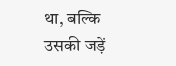था, बल्कि उसकी जड़ें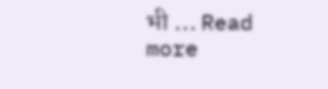भी … Read more